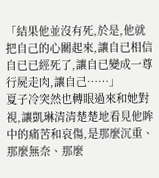「結果他並沒有死,於是,他就把自己的心關起來,讓自已相信自已已經死了,讓自已變成一尊行屍走肉,讓自己……」
夏子冷突然也轉眼過來和她對視,讓凱琳清清楚楚地看見他眸中的痛苦和哀傷,是那麼沉重、那麼無奈、那麼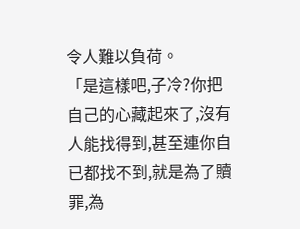令人難以負荷。
「是這樣吧,子冷?你把自己的心藏起來了,沒有人能找得到,甚至連你自已都找不到,就是為了贖罪,為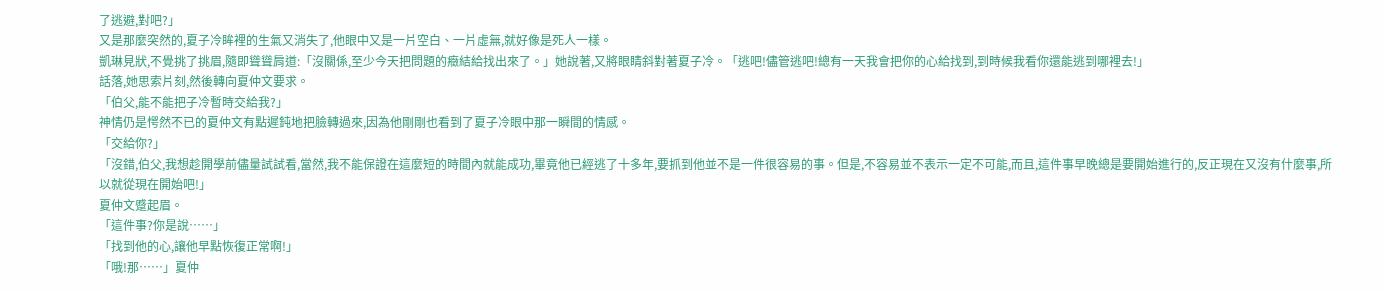了逃避,對吧?」
又是那麼突然的,夏子冷眸裡的生氣又消失了,他眼中又是一片空白、一片虛無,就好像是死人一樣。
凱琳見狀,不覺挑了挑眉,隨即聳聳肩道:「沒關係,至少今天把問題的癥結給找出來了。」她說著,又將眼睛斜對著夏子冷。「逃吧!儘管逃吧!總有一天我會把你的心給找到,到時候我看你還能逃到哪裡去!」
話落,她思索片刻,然後轉向夏仲文要求。
「伯父,能不能把子冷暫時交給我?」
神情仍是愕然不已的夏仲文有點遲鈍地把臉轉過來,因為他剛剛也看到了夏子冷眼中那一瞬間的情感。
「交給你?」
「沒錯,伯父,我想趁開學前儘量試試看,當然,我不能保證在這麼短的時間內就能成功,畢竟他已經逃了十多年,要抓到他並不是一件很容易的事。但是,不容易並不表示一定不可能,而且,這件事早晚總是要開始進行的,反正現在又沒有什麼事,所以就從現在開始吧!」
夏仲文蹙起眉。
「這件事?你是說……」
「找到他的心,讓他早點恢復正常啊!」
「哦!那……」夏仲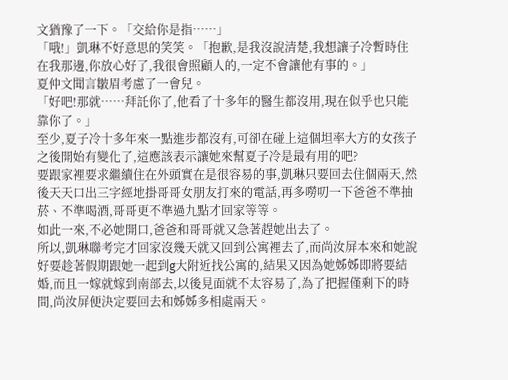文猶豫了一下。「交給你是指……」
「哦!」凱琳不好意思的笑笑。「抱歉,是我沒說清楚,我想讓子冷暫時住在我那邊,你放心好了,我很會照顧人的,一定不會讓他有事的。」
夏仲文聞言皺眉考慮了一會兒。
「好吧!那就……拜託你了,他看了十多年的醫生都沒用,現在似乎也只能靠你了。」
至少,夏子冷十多年來一點進步都沒有,可卻在碰上這個坦率大方的女孩子之後開始有變化了,這應該表示讓她來幫夏子冷是最有用的吧?
要跟家裡要求繼續住在外頭實在是很容易的事,凱琳只要回去住個兩天,然後天天口出三字經地掛哥哥女朋友打來的電話,再多嘮叨一下爸爸不準抽菸、不準喝酒,哥哥更不準過九點才回家等等。
如此一來,不必她開口,爸爸和哥哥就又急著趕她出去了。
所以,凱琳聯考完才回家沒幾天就又回到公寓裡去了,而尚汝屏本來和她說好要趁著假期跟她一起到g大附近找公寓的,結果又因為她姊姊即將要結婚,而且一嫁就嫁到南部去,以後見面就不太容易了,為了把握僅剩下的時間,尚汝屏便決定要回去和姊姊多相處兩天。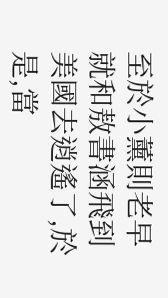至於小薰則老早就和敖書涵飛到美國去逍遙了,於是,當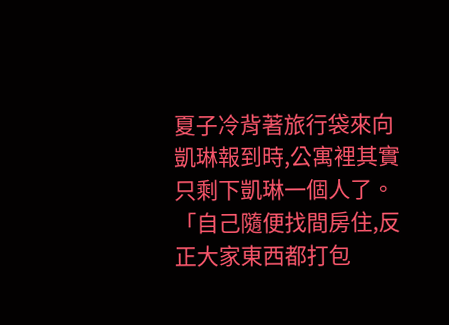夏子冷背著旅行袋來向凱琳報到時,公寓裡其實只剩下凱琳一個人了。
「自己隨便找間房住,反正大家東西都打包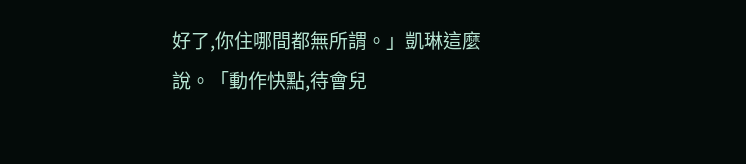好了,你住哪間都無所謂。」凱琳這麼說。「動作快點,待會兒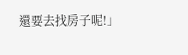還要去找房子呢!」